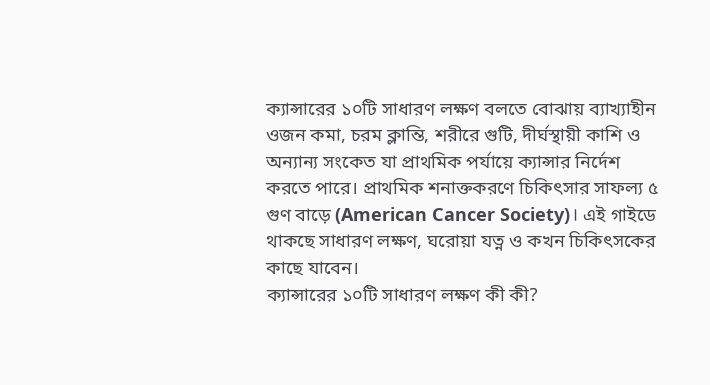ক্যান্সারের ১০টি সাধারণ লক্ষণ বলতে বোঝায় ব্যাখ্যাহীন ওজন কমা, চরম ক্লান্তি, শরীরে গুটি, দীর্ঘস্থায়ী কাশি ও অন্যান্য সংকেত যা প্রাথমিক পর্যায়ে ক্যান্সার নির্দেশ করতে পারে। প্রাথমিক শনাক্তকরণে চিকিৎসার সাফল্য ৫ গুণ বাড়ে (American Cancer Society)। এই গাইডে থাকছে সাধারণ লক্ষণ, ঘরোয়া যত্ন ও কখন চিকিৎসকের কাছে যাবেন।
ক্যান্সারের ১০টি সাধারণ লক্ষণ কী কী?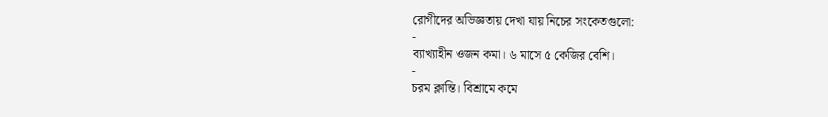রোগীদের অভিজ্ঞতায় দেখা যায় নিচের সংকেতগুলো:
-
ব্যাখ্যাহীন ওজন কমা। ৬ মাসে ৫ কেজির বেশি।
-
চরম ক্লান্তি। বিশ্রামে কমে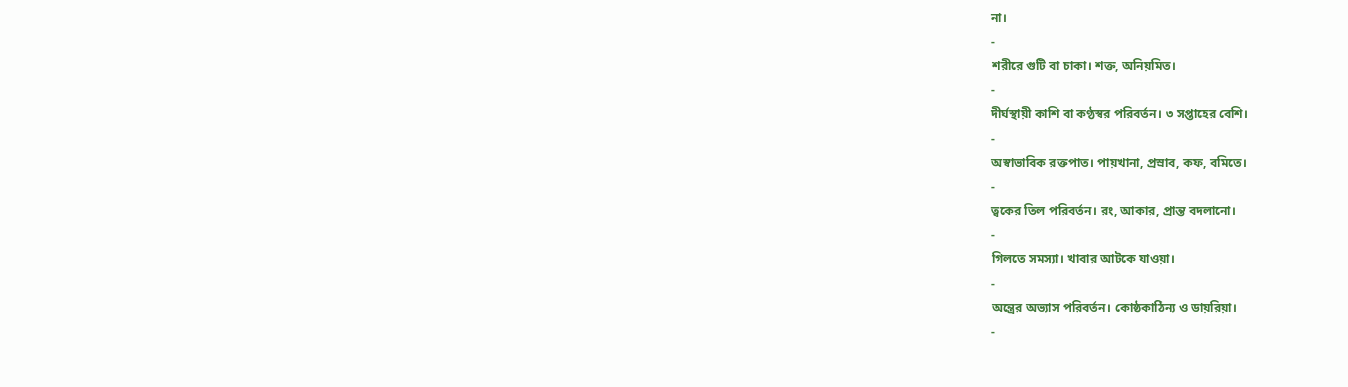না।
-
শরীরে গুটি বা চাকা। শক্ত, অনিয়মিত।
-
দীর্ঘস্থায়ী কাশি বা কণ্ঠস্বর পরিবর্তন। ৩ সপ্তাহের বেশি।
-
অস্বাভাবিক রক্তপাত। পায়খানা, প্রস্রাব, কফ, বমিতে।
-
ত্বকের তিল পরিবর্তন। রং, আকার, প্রান্ত বদলানো।
-
গিলতে সমস্যা। খাবার আটকে যাওয়া।
-
অন্ত্রের অভ্যাস পরিবর্তন। কোষ্ঠকাঠিন্য ও ডায়রিয়া।
-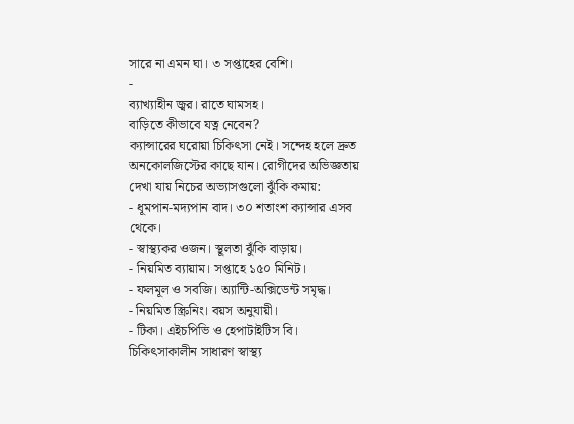সারে না এমন ঘা। ৩ সপ্তাহের বেশি।
-
ব্যাখ্যাহীন জ্বর। রাতে ঘামসহ।
বাড়িতে কীভাবে যত্ন নেবেন?
ক্যান্সারের ঘরোয়া চিকিৎসা নেই। সন্দেহ হলে দ্রুত অনকোলজিস্টের কাছে যান। রোগীদের অভিজ্ঞতায় দেখা যায় নিচের অভ্যাসগুলো ঝুঁকি কমায়:
- ধূমপান-মদ্যপান বাদ। ৩০ শতাংশ ক্যান্সার এসব থেকে।
- স্বাস্থ্যকর ওজন। স্থূলতা ঝুঁকি বাড়ায়।
- নিয়মিত ব্যায়াম। সপ্তাহে ১৫০ মিনিট।
- ফলমূল ও সবজি। অ্যান্টি-অক্সিডেন্ট সমৃদ্ধ।
- নিয়মিত স্ক্রিনিং। বয়স অনুযায়ী।
- টিকা। এইচপিভি ও হেপাটাইটিস বি।
চিকিৎসাকালীন সাধারণ স্বাস্থ্য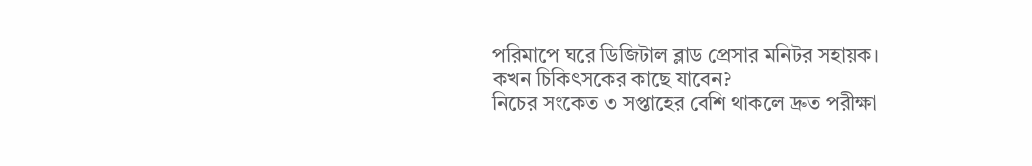পরিমাপে ঘরে ডিজিটাল ব্লাড প্রেসার মনিটর সহায়ক।
কখন চিকিৎসকের কাছে যাবেন?
নিচের সংকেত ৩ সপ্তাহের বেশি থাকলে দ্রুত পরীক্ষা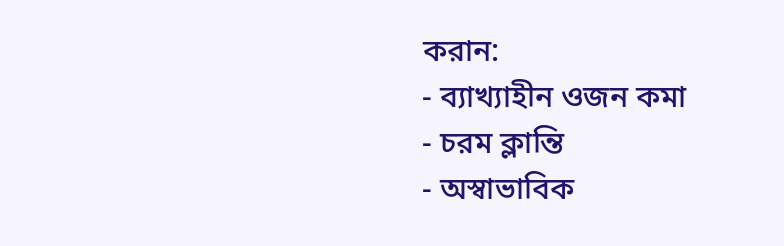করান:
- ব্যাখ্যাহীন ওজন কমা
- চরম ক্লান্তি
- অস্বাভাবিক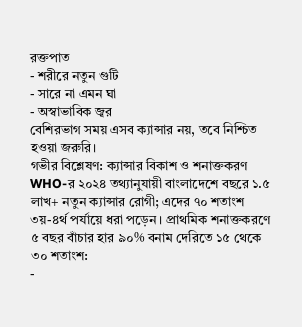রক্তপাত
- শরীরে নতুন গুটি
- সারে না এমন ঘা
- অস্বাভাবিক জ্বর
বেশিরভাগ সময় এসব ক্যান্সার নয়, তবে নিশ্চিত হওয়া জরুরি।
গভীর বিশ্লেষণ: ক্যান্সার বিকাশ ও শনাক্তকরণ
WHO-র ২০২৪ তথ্যানুযায়ী বাংলাদেশে বছরে ১.৫ লাখ+ নতুন ক্যান্সার রোগী; এদের ৭০ শতাংশ ৩য়-৪র্থ পর্যায়ে ধরা পড়েন। প্রাথমিক শনাক্তকরণে ৫ বছর বাঁচার হার ৯০% বনাম দেরিতে ১৫ থেকে ৩০ শতাংশ:
-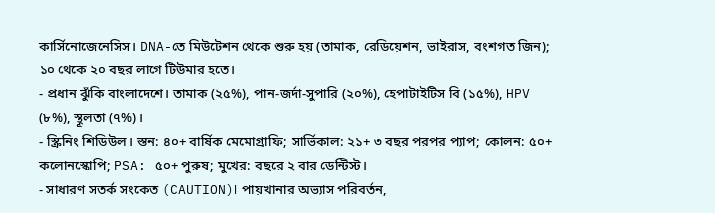কার্সিনোজেনেসিস। DNA-তে মিউটেশন থেকে শুরু হয় (তামাক, রেডিয়েশন, ভাইরাস, বংশগত জিন); ১০ থেকে ২০ বছর লাগে টিউমার হতে।
- প্রধান ঝুঁকি বাংলাদেশে। তামাক (২৫%), পান-জর্দা-সুপারি (২০%), হেপাটাইটিস বি (১৫%), HPV (৮%), স্থূলতা (৭%)।
- স্ক্রিনিং শিডিউল। স্তন: ৪০+ বার্ষিক মেমোগ্রাফি; সার্ভিকাল: ২১+ ৩ বছর পরপর প্যাপ; কোলন: ৫০+ কলোনস্কোপি; PSA: ৫০+ পুরুষ; মুখের: বছরে ২ বার ডেন্টিস্ট।
- সাধারণ সতর্ক সংকেত (CAUTION)। পায়খানার অভ্যাস পরিবর্তন,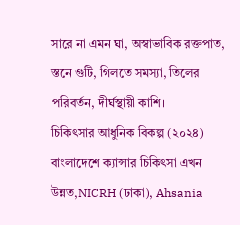সারে না এমন ঘা, অস্বাভাবিক রক্তপাত, স্তনে গুটি, গিলতে সমস্যা, তিলের পরিবর্তন, দীর্ঘস্থায়ী কাশি।
চিকিৎসার আধুনিক বিকল্প (২০২৪)
বাংলাদেশে ক্যান্সার চিকিৎসা এখন উন্নত,NICRH (ঢাকা), Ahsania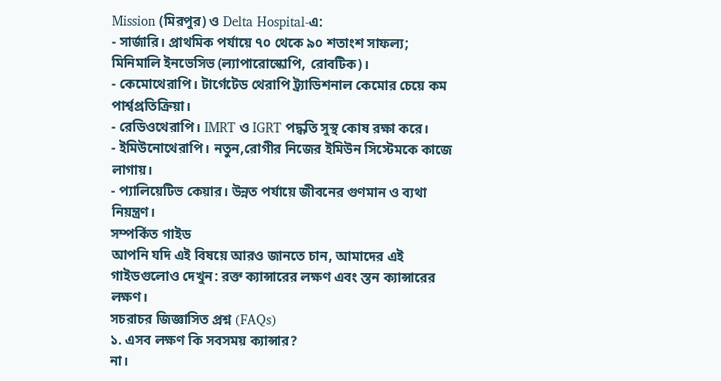Mission (মিরপুর) ও Delta Hospital-এ:
- সার্জারি। প্রাথমিক পর্যায়ে ৭০ থেকে ৯০ শতাংশ সাফল্য; মিনিমালি ইনভেসিভ (ল্যাপারোস্কোপি, রোবটিক)।
- কেমোথেরাপি। টার্গেটেড থেরাপি ট্র্যাডিশনাল কেমোর চেয়ে কম পার্শ্বপ্রতিক্রিয়া।
- রেডিওথেরাপি। IMRT ও IGRT পদ্ধতি সুস্থ কোষ রক্ষা করে।
- ইমিউনোথেরাপি। নতুন,রোগীর নিজের ইমিউন সিস্টেমকে কাজে লাগায়।
- প্যালিয়েটিভ কেয়ার। উন্নত পর্যায়ে জীবনের গুণমান ও ব্যথা নিয়ন্ত্রণ।
সম্পর্কিত গাইড
আপনি যদি এই বিষয়ে আরও জানতে চান, আমাদের এই গাইডগুলোও দেখুন: রক্ত ক্যান্সারের লক্ষণ এবং স্তন ক্যান্সারের লক্ষণ।
সচরাচর জিজ্ঞাসিত প্রশ্ন (FAQs)
১. এসব লক্ষণ কি সবসময় ক্যান্সার?
না।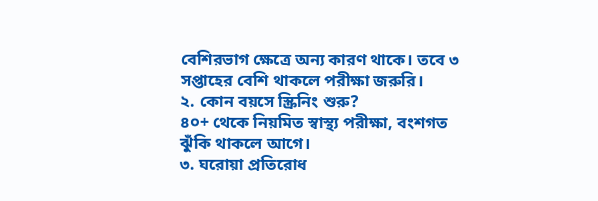বেশিরভাগ ক্ষেত্রে অন্য কারণ থাকে। তবে ৩ সপ্তাহের বেশি থাকলে পরীক্ষা জরুরি।
২. কোন বয়সে স্ক্রিনিং শুরু?
৪০+ থেকে নিয়মিত স্বাস্থ্য পরীক্ষা, বংশগত ঝুঁকি থাকলে আগে।
৩. ঘরোয়া প্রতিরোধ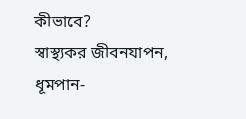কীভাবে?
স্বাস্থ্যকর জীবনযাপন, ধূমপান-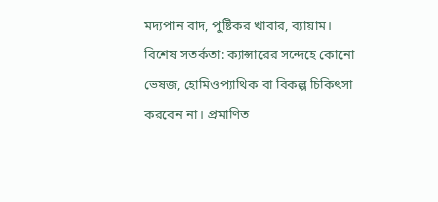মদ্যপান বাদ, পুষ্টিকর খাবার, ব্যায়াম।
বিশেষ সতর্কতা: ক্যান্সারের সন্দেহে কোনো ভেষজ, হোমিওপ্যাথিক বা বিকল্প চিকিৎসা করবেন না। প্রমাণিত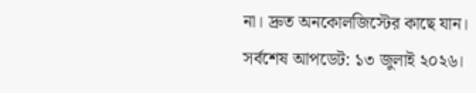না। দ্রুত অনকোলজিস্টের কাছে যান।
সর্বশেষ আপডেট: ১৩ জুলাই ২০২৬।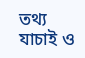তথ্য যাচাই ও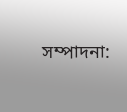সম্পাদনা: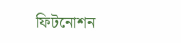ফিটনোশন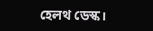হেলথ ডেস্ক।